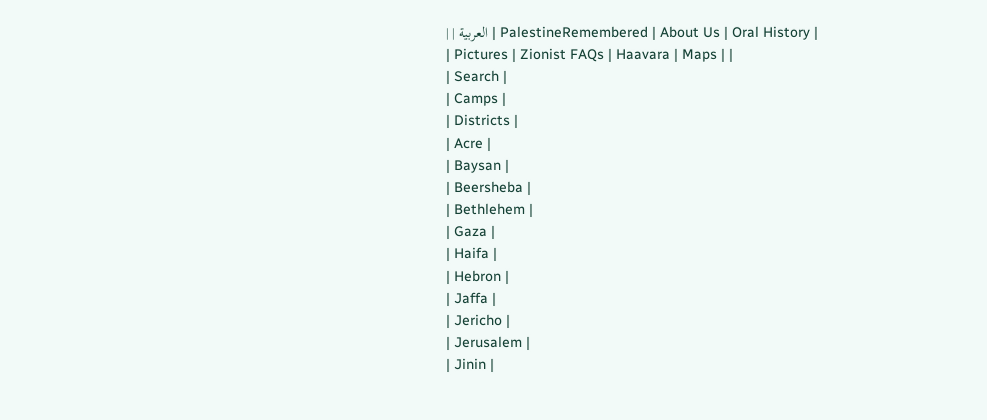| PalestineRemembered | About Us | Oral History | العربية | |
| Pictures | Zionist FAQs | Haavara | Maps | |
| Search |
| Camps |
| Districts |
| Acre |
| Baysan |
| Beersheba |
| Bethlehem |
| Gaza |
| Haifa |
| Hebron |
| Jaffa |
| Jericho |
| Jerusalem |
| Jinin |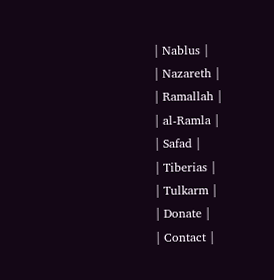| Nablus |
| Nazareth |
| Ramallah |
| al-Ramla |
| Safad |
| Tiberias |
| Tulkarm |
| Donate |
| Contact |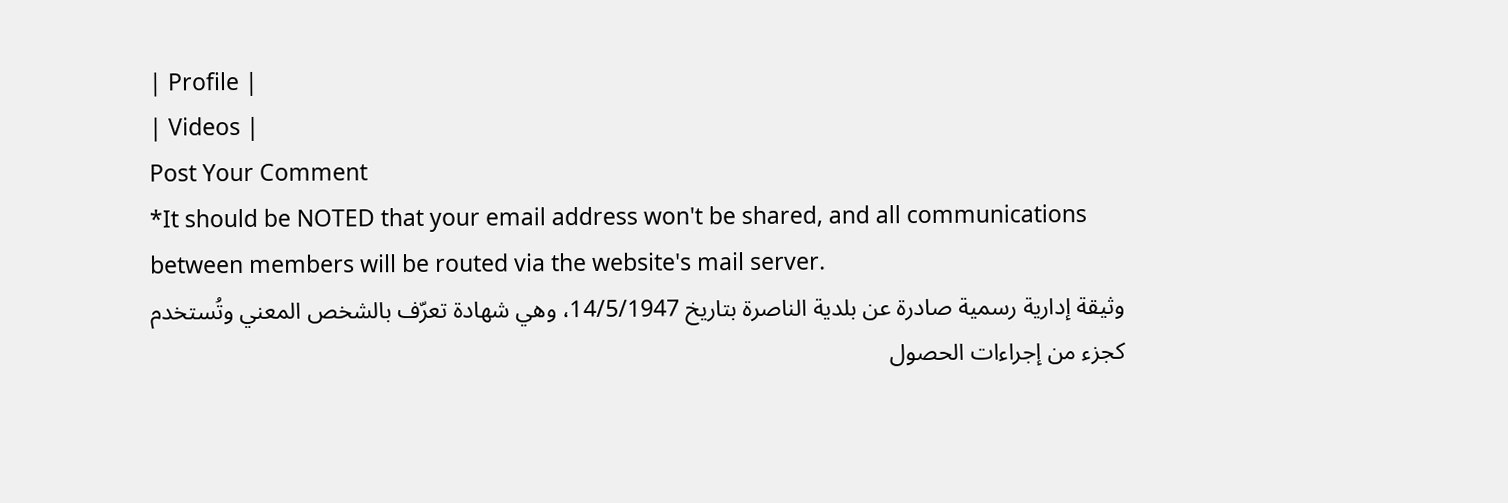| Profile |
| Videos |
Post Your Comment
*It should be NOTED that your email address won't be shared, and all communications between members will be routed via the website's mail server.
وثيقة إدارية رسمية صادرة عن بلدية الناصرة بتاريخ 14/5/1947، وهي شهادة تعرّف بالشخص المعني وتُستخدم كجزء من إجراءات الحصول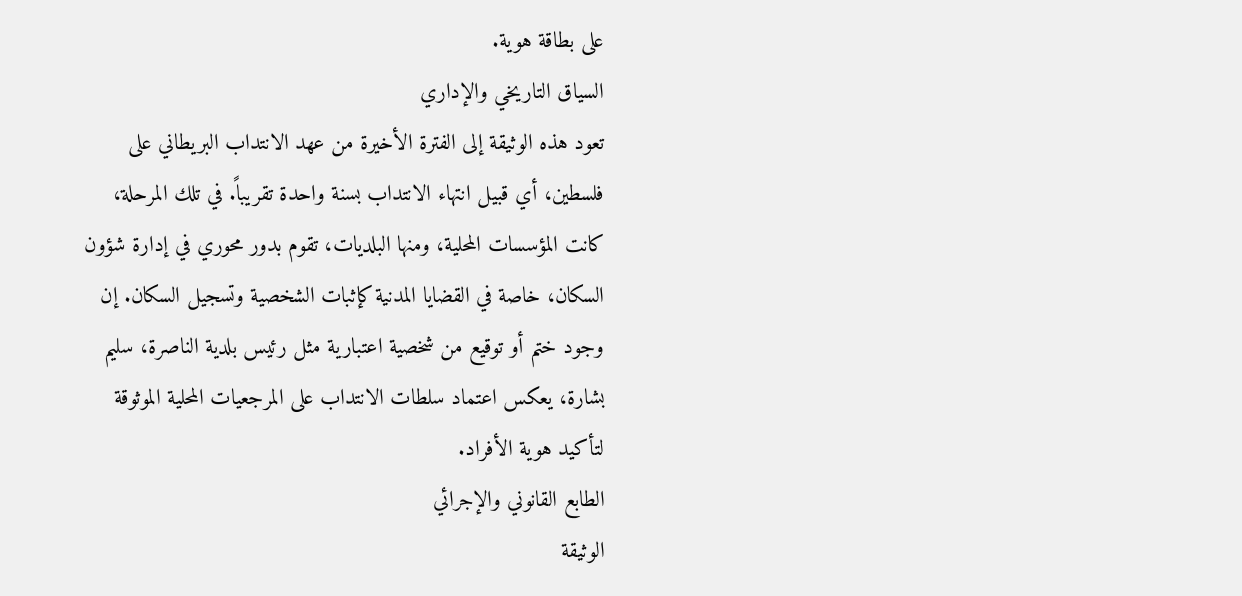على بطاقة هوية.
السياق التاريخي والإداري
تعود هذه الوثيقة إلى الفترة الأخيرة من عهد الانتداب البريطاني على فلسطين، أي قبيل انتهاء الانتداب بسنة واحدة تقريباً. في تلك المرحلة، كانت المؤسسات المحلية، ومنها البلديات، تقوم بدور محوري في إدارة شؤون السكان، خاصة في القضايا المدنية كإثبات الشخصية وتسجيل السكان. إن وجود ختم أو توقيع من شخصية اعتبارية مثل رئيس بلدية الناصرة، سليم بشارة، يعكس اعتماد سلطات الانتداب على المرجعيات المحلية الموثوقة لتأكيد هوية الأفراد.
الطابع القانوني والإجرائي
الوثيقة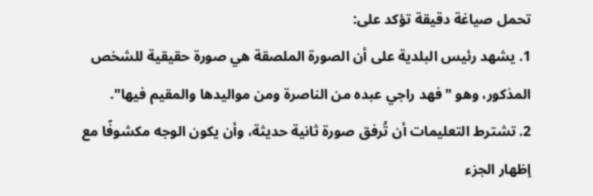تحمل صياغة دقيقة تؤكد على:
1. يشهد رئيس البلدية على أن الصورة الملصقة هي صورة حقيقية للشخص المذكور، وهو "فهد راجي عبده من الناصرة ومن مواليدها والمقيم فيها".
2. تشترط التعليمات أن تُرفق صورة ثانية حديثة، وأن يكون الوجه مكشوفًا مع إظهار الجزء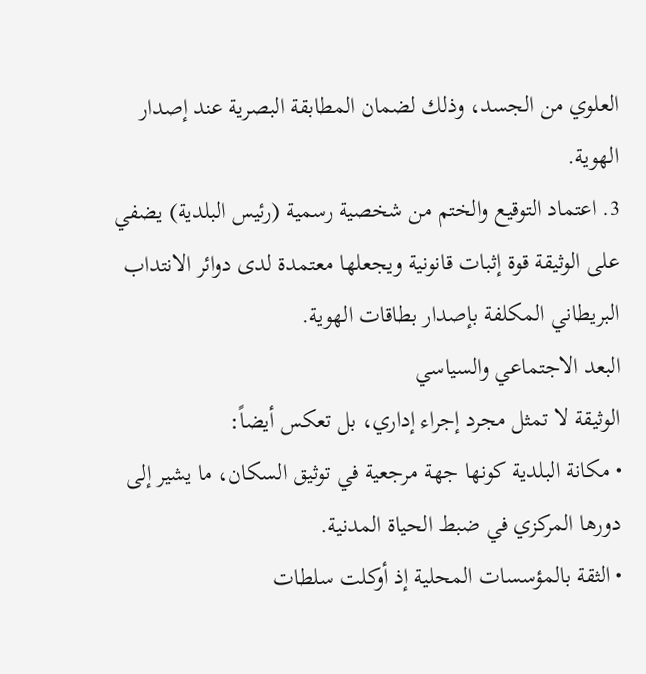العلوي من الجسد، وذلك لضمان المطابقة البصرية عند إصدار الهوية.
3. اعتماد التوقيع والختم من شخصية رسمية (رئيس البلدية) يضفي على الوثيقة قوة إثبات قانونية ويجعلها معتمدة لدى دوائر الانتداب البريطاني المكلفة بإصدار بطاقات الهوية.
البعد الاجتماعي والسياسي
الوثيقة لا تمثل مجرد إجراء إداري، بل تعكس أيضاً:
• مكانة البلدية كونها جهة مرجعية في توثيق السكان، ما يشير إلى دورها المركزي في ضبط الحياة المدنية.
• الثقة بالمؤسسات المحلية إذ أوكلت سلطات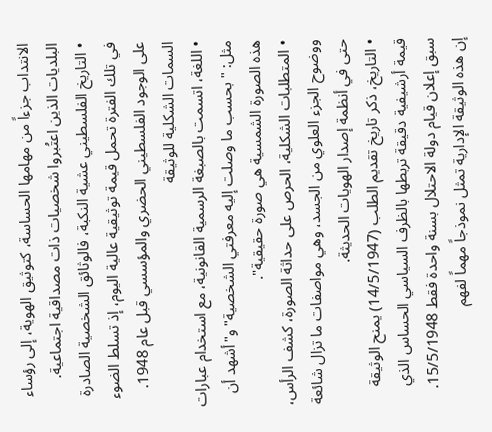الانتداب جزءاً من مهامها الحساسة، كتوثيق الهوية، إلى رؤساء البلديات الذين اعتُبروا شخصيات ذات مصداقية اجتماعية.
• التاريخ الفلسطيني عشية النكبة، فالوثائق الشخصية الصادرة في تلك الفترة تحمل قيمة توثيقية عالية اليوم، إذ تسلط الضوء على الوجود الفلسطيني الحضري والمؤسسي قبل عام 1948.
السمات الشكلية للوثيقة
• اللغة، اتسمت بالصبغة الرسمية القانونية، مع استخدام عبارات مثل: "بحسب ما وصلت إليه معرفتي الشخصية" و"أشهد أن هذه الصورة الشمسية هي صورة حقيقية".
• المتطلبات الشكلية، الحرص على حداثة الصورة، كشف الرأس، ووضوح الجزء العلوي من الجسد، وهي مواصفات ما تزال شائعة حتى في أنظمة إصدار الهويات الحديثة.
• التاريخ، ذكر تاريخ تقديم الطلب (14/5/1947) يمنح الوثيقة قيمة أرشيفية دقيقة تربطها بالظرف السياسي الحساس الذي سبق إعلان قيام دولة الاحتلال بسنة واحدة فقط 15/5/1948.
إن هذه الوثيقة الإدارية تمثل نموذجاً مهماً لفهم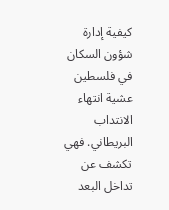كيفية إدارة شؤون السكان في فلسطين عشية انتهاء الانتداب البريطاني. فهي تكشف عن تداخل البعد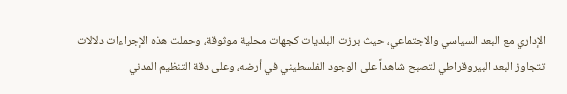الإداري مع البعد السياسي والاجتماعي، حيث برزت البلديات كجهات محلية موثوقة، وحملت هذه الإجراءات دلالات تتجاوز البعد البيروقراطي لتصبح شاهداً على الوجود الفلسطيني في أرضه، وعلى دقة التنظيم المدني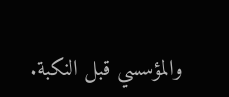والمؤسسي قبل النكبة.